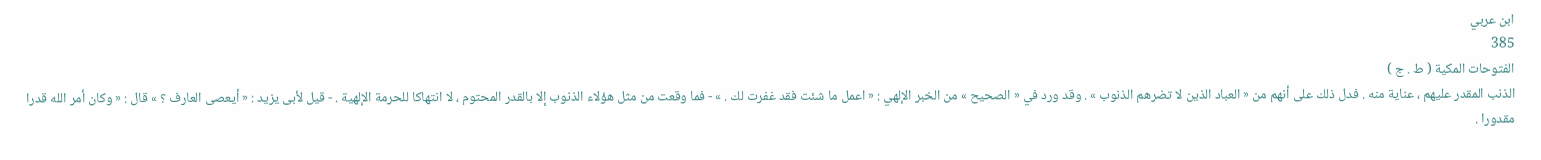ابن عربي
385
الفتوحات المكية ( ط . ج )
الذنب المقدر عليهم ، عناية منه . فدل ذلك على أنهم من « العباد الذين لا تضرهم الذنوب » . وقد ورد في « الصحيح » من الخبر الإلهي : « اعمل ما شئت فقد غفرت لك . » - فما وقعت من مثل هؤلاء الذنوب إلا بالقدر المحتوم ، لا انتهاكا للحرمة الإلهية . - قيل لأبى يزيد : « أيعصى العارف ؟ » قال : « وكان أمر الله قدرا مقدورا .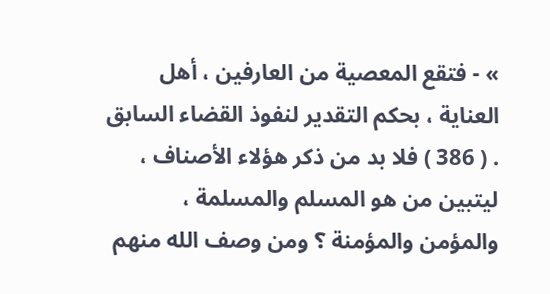» - فتقع المعصية من العارفين ، أهل العناية ، بحكم التقدير لنفوذ القضاء السابق . ( 386 ) فلا بد من ذكر هؤلاء الأصناف ، ليتبين من هو المسلم والمسلمة ، والمؤمن والمؤمنة ؟ ومن وصف الله منهم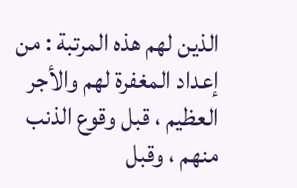الذين لهم هذه المرتبة : من إعداد المغفرة لهم والأجر العظيم ، قبل وقوع الذنب منهم ، وقبل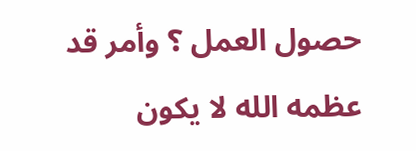حصول العمل ؟ وأمر قد عظمه الله لا يكون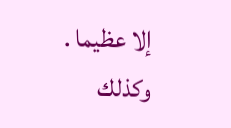إلا عظيما . وكذلك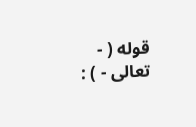قوله ( - تعالى - ) :